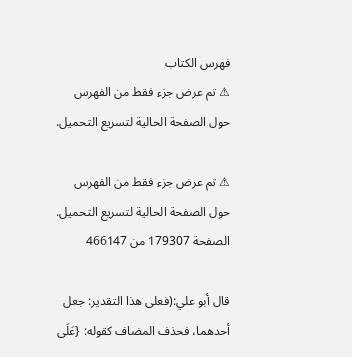فهرس الكتاب
⚠ تم عرض جزء فقط من الفهرس حول الصفحة الحالية لتسريع التحميل.

⚠ تم عرض جزء فقط من الفهرس حول الصفحة الحالية لتسريع التحميل.
الصفحة 179307 من 466147

قال أبو علي:(فعلى هذا التقدير: جعل أحدهما، فحذف المضاف كقوله: {عَلَى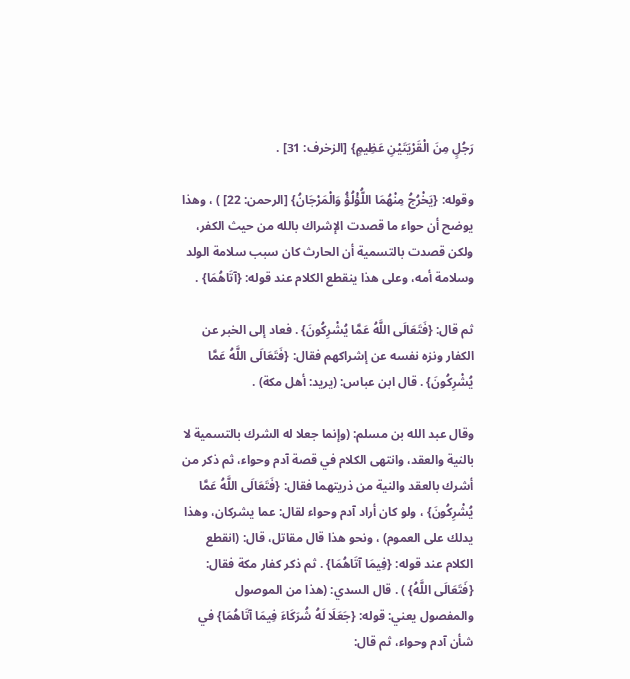رَجُلٍ مِنَ الْقَرْيَتَيْنِ عَظِيمٍ} [الزخرف: 31] .

وقوله: {يَخْرُجُ مِنْهُمَا اللُّؤْلُؤُ وَالْمَرْجَانُ} [الرحمن: 22] ) ، وهذا يوضح أن حواء ما قصدت الإشراك بالله من حيث الكفر، ولكن قصدت بالتسمية أن الحارث كان سبب سلامة الولد وسلامة أمه، وعلى هذا ينقطع الكلام عند قوله: {آتَاهُمَا} .

ثم قال: {فَتَعَالَى اللَّهُ عَمَّا يُشْرِكُونَ} . فعاد إلى الخبر عن الكفار ونزه نفسه عن إشراكهم فقال: {فَتَعَالَى اللَّهُ عَمَّا يُشْرِكُونَ} . قال ابن عباس: (يريد: أهل مكة) .

وقال عبد الله بن مسلم: (وإنما جعلا له الشرك بالتسمية لا بالنية والعقد، وانتهى الكلام في قصة آدم وحواء، ثم ذكر من أشرك بالعقد والنية من ذريتهما فقال: {فَتَعَالَى اللَّهُ عَمَّا يُشْرِكُونَ} ، ولو كان أراد آدم وحواء لقال: عما يشركان، وهذا يدلك على العموم) ، ونحو هذا قال مقاتل، قال: (انقطع الكلام عند قوله: {فِيمَا آتَاهُمَا} . ثم ذكر كفار مكة فقال: {فَتَعَالَى اللَّهُ} ) . قال السدي: (هذا من الموصول والمفصول يعني: قوله: {جَعَلَا لَهُ شُرَكَاءَ فِيمَا آتَاهُمَا} في شأن آدم وحواء، ثم قال: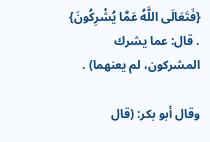{فَتَعَالَى اللَّهُ عَمَّا يُشْرِكُونَ} . قال: عما يشرك المشركون، لم يعنهما) .

وقال أبو بكر: (قال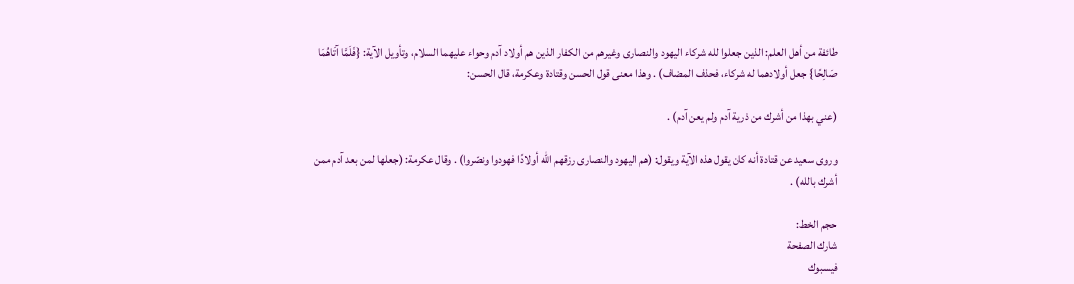طائفة من أهل العلم: الذين جعلوا لله شركاء اليهود والنصارى وغيرهم من الكفار الذين هم أولاد آدم وحواء عليهما السلام، وتأويل الآية: {فَلَمَّا آتَاهُمَا صَالِحًا} جعل أولادهما له شركاء، فحذف المضاف) . وهذا معنى قول الحسن وقتادة وعكرمة، قال الحسن:

(عني بهذا من أشرك من ذرية آدم ولم يعن آدم) .

وروى سعيد عن قتادة أنه كان يقول هذه الآية ويقول: (هم اليهود والنصارى رزقهم الله أولادًا فهودوا ونصّروا) . وقال عكرمة: (جعلها لمن بعد آدم ممن أشرك بالله) .

حجم الخط:
شارك الصفحة
فيسبوك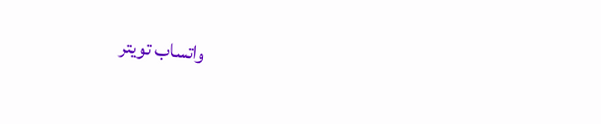واتساب تويتر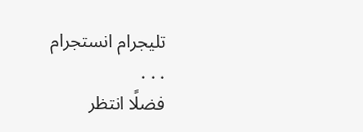تليجرام انستجرام
. . .
فضلًا انتظر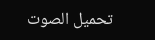تحميل الصوت